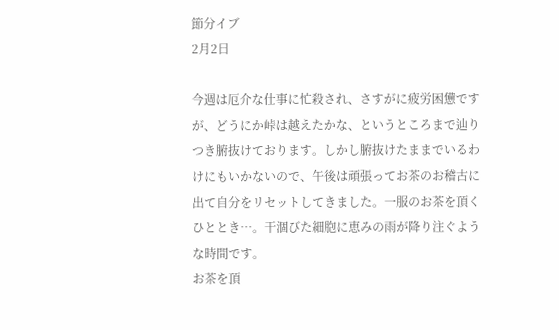節分イブ
2月2日

今週は厄介な仕事に忙殺され、さすがに疲労困憊ですが、どうにか峠は越えたかな、というところまで辿りつき腑抜けております。しかし腑抜けたままでいるわけにもいかないので、午後は頑張ってお茶のお稽古に出て自分をリセットしてきました。一服のお茶を頂くひととき…。干涸びた細胞に恵みの雨が降り注ぐような時間です。
お茶を頂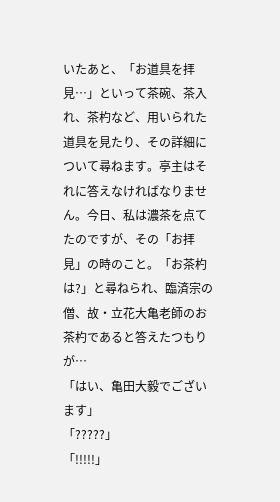いたあと、「お道具を拝見…」といって茶碗、茶入れ、茶杓など、用いられた道具を見たり、その詳細について尋ねます。亭主はそれに答えなければなりません。今日、私は濃茶を点てたのですが、その「お拝見」の時のこと。「お茶杓は?」と尋ねられ、臨済宗の僧、故・立花大亀老師のお茶杓であると答えたつもりが…
「はい、亀田大毅でございます」
「?????」
「!!!!!」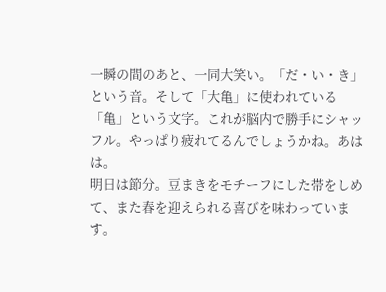一瞬の間のあと、一同大笑い。「だ・い・き」という音。そして「大亀」に使われている「亀」という文字。これが脳内で勝手にシャッフル。やっぱり疲れてるんでしょうかね。あはは。
明日は節分。豆まきをモチーフにした帯をしめて、また春を迎えられる喜びを味わっています。